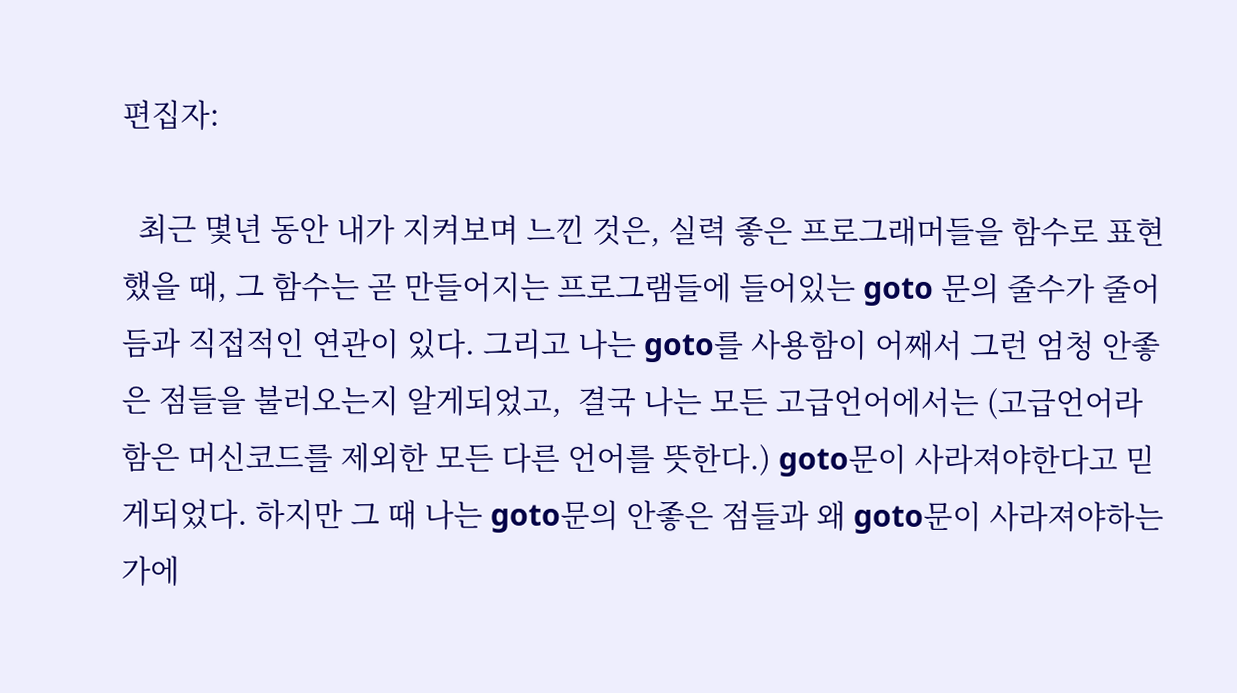편집자:

  최근 몇년 동안 내가 지켜보며 느낀 것은, 실력 좋은 프로그래머들을 함수로 표현했을 때, 그 함수는 곧 만들어지는 프로그램들에 들어있는 goto 문의 줄수가 줄어듬과 직접적인 연관이 있다. 그리고 나는 goto를 사용함이 어째서 그런 엄청 안좋은 점들을 불러오는지 알게되었고,  결국 나는 모든 고급언어에서는 (고급언어라 함은 머신코드를 제외한 모든 다른 언어를 뜻한다.) goto문이 사라져야한다고 믿게되었다. 하지만 그 때 나는 goto문의 안좋은 점들과 왜 goto문이 사라져야하는 가에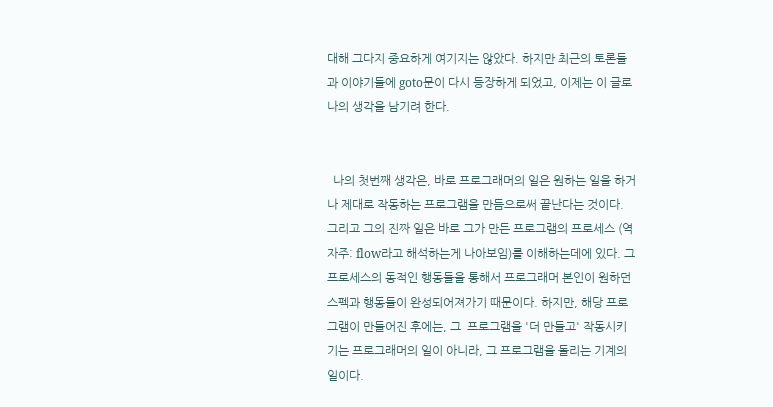대해 그다지 중요하게 여기지는 않았다. 하지만 최근의 토론들과 이야기들에 goto문이 다시 등장하게 되었고, 이제는 이 글로 나의 생각을 남기려 한다.


  나의 첫번째 생각은, 바로 프로그래머의 일은 원하는 일을 하거나 제대로 작동하는 프로그램을 만듬으로써 끝난다는 것이다. 그리고 그의 진짜 일은 바로 그가 만든 프로그램의 프로세스 (역자주: flow라고 해석하는게 나아보임)를 이해하는데에 있다. 그 프로세스의 동적인 행동들을 통해서 프로그래머 본인이 원하던 스펙과 행동들이 완성되어져가기 때문이다. 하지만, 해당 프로그램이 만들어진 후에는, 그  프로그램을 '더 만들고' 작동시키기는 프로그래머의 일이 아니라, 그 프로그램을 돌리는 기계의 일이다.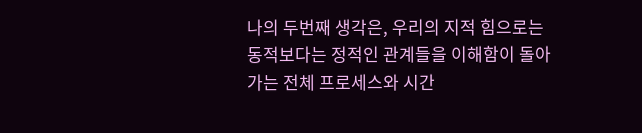나의 두번째 생각은, 우리의 지적 힘으로는 동적보다는 정적인 관계들을 이해함이 돌아가는 전체 프로세스와 시간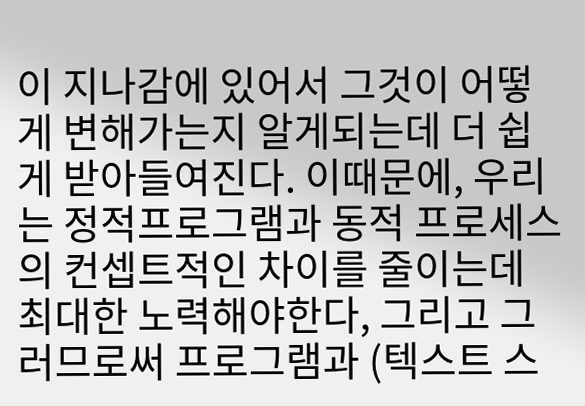이 지나감에 있어서 그것이 어떻게 변해가는지 알게되는데 더 쉽게 받아들여진다. 이때문에, 우리는 정적프로그램과 동적 프로세스의 컨셉트적인 차이를 줄이는데 최대한 노력해야한다, 그리고 그러므로써 프로그램과 (텍스트 스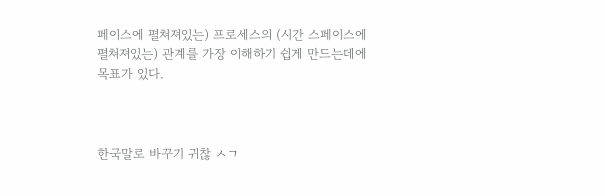페이스에 펼쳐져있는) 프로세스의 (시간 스페이스에 펼쳐져있는) 관계를 가장 이해하기 쉽게 만드는데에 목표가 있다.



한국말로 바꾸기 귀찮 ㅅㄱ